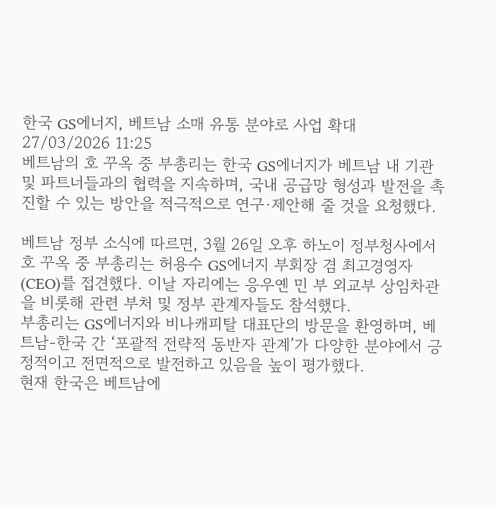한국 GS에너지, 베트남 소매 유통 분야로 사업 확대
27/03/2026 11:25
베트남의 호 꾸옥 중 부총리는 한국 GS에너지가 베트남 내 기관 및 파트너들과의 협력을 지속하며, 국내 공급망 형성과 발전을 촉진할 수 있는 방안을 적극적으로 연구·제안해 줄 것을 요청했다.

베트남 정부 소식에 따르면, 3월 26일 오후 하노이 정부청사에서 호 꾸옥 중 부총리는 허용수 GS에너지 부회장 겸 최고경영자(CEO)를 접견했다. 이날 자리에는 응우옌 민 부 외교부 상임차관을 비롯해 관련 부처 및 정부 관계자들도 참석했다.
부총리는 GS에너지와 비나캐피탈 대표단의 방문을 환영하며, 베트남-한국 간 ‘포괄적 전략적 동반자 관계’가 다양한 분야에서 긍정적이고 전면적으로 발전하고 있음을 높이 평가했다.
현재 한국은 베트남에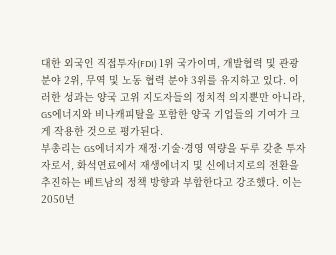대한 외국인 직접투자(FDI) 1위 국가이며, 개발협력 및 관광 분야 2위, 무역 및 노동 협력 분야 3위를 유지하고 있다. 이러한 성과는 양국 고위 지도자들의 정치적 의지뿐만 아니라, GS에너지와 비나캐피탈을 포함한 양국 기업들의 기여가 크게 작용한 것으로 평가된다.
부총리는 GS에너지가 재정·기술·경영 역량을 두루 갖춘 투자자로서, 화석연료에서 재생에너지 및 신에너지로의 전환을 추진하는 베트남의 정책 방향과 부합한다고 강조했다. 이는 2050년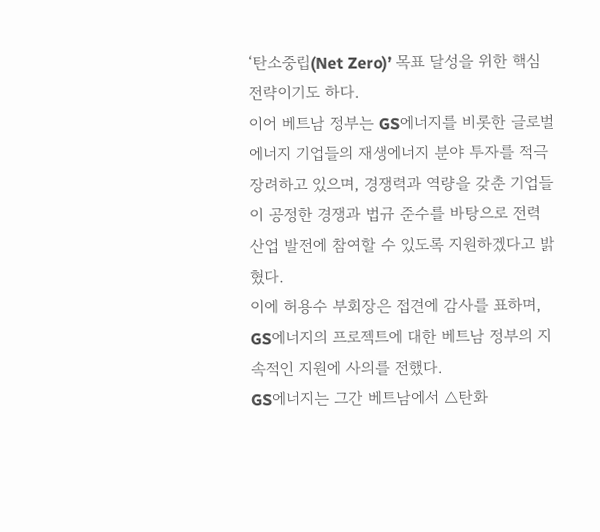‘탄소중립(Net Zero)’ 목표 달성을 위한 핵심 전략이기도 하다.
이어 베트남 정부는 GS에너지를 비롯한 글로벌 에너지 기업들의 재생에너지 분야 투자를 적극 장려하고 있으며, 경쟁력과 역량을 갖춘 기업들이 공정한 경쟁과 법규 준수를 바탕으로 전력 산업 발전에 참여할 수 있도록 지원하겠다고 밝혔다.
이에 허용수 부회장은 접견에 감사를 표하며, GS에너지의 프로젝트에 대한 베트남 정부의 지속적인 지원에 사의를 전했다.
GS에너지는 그간 베트남에서 △탄화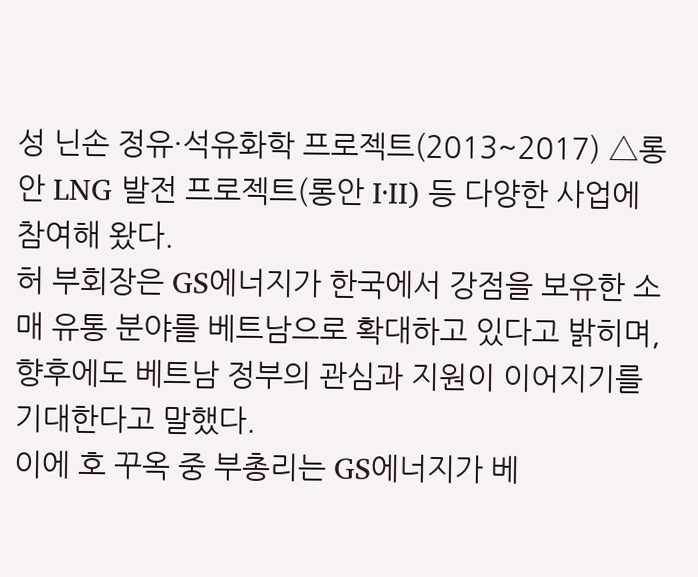성 닌손 정유·석유화학 프로젝트(2013~2017) △롱안 LNG 발전 프로젝트(롱안 I·II) 등 다양한 사업에 참여해 왔다.
허 부회장은 GS에너지가 한국에서 강점을 보유한 소매 유통 분야를 베트남으로 확대하고 있다고 밝히며, 향후에도 베트남 정부의 관심과 지원이 이어지기를 기대한다고 말했다.
이에 호 꾸옥 중 부총리는 GS에너지가 베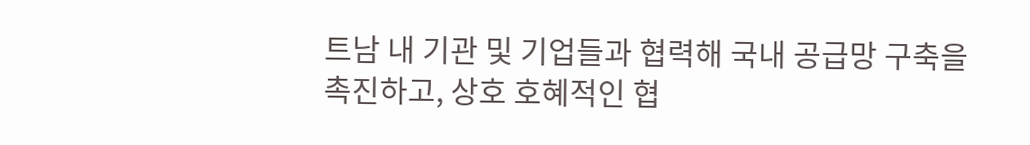트남 내 기관 및 기업들과 협력해 국내 공급망 구축을 촉진하고, 상호 호혜적인 협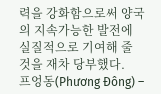력을 강화함으로써 양국의 지속가능한 발전에 실질적으로 기여해 줄 것을 재차 당부했다.
프엉동(Phương Đông) –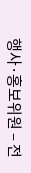행사·홍보위원 – 전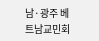남·광주 베트남교민회